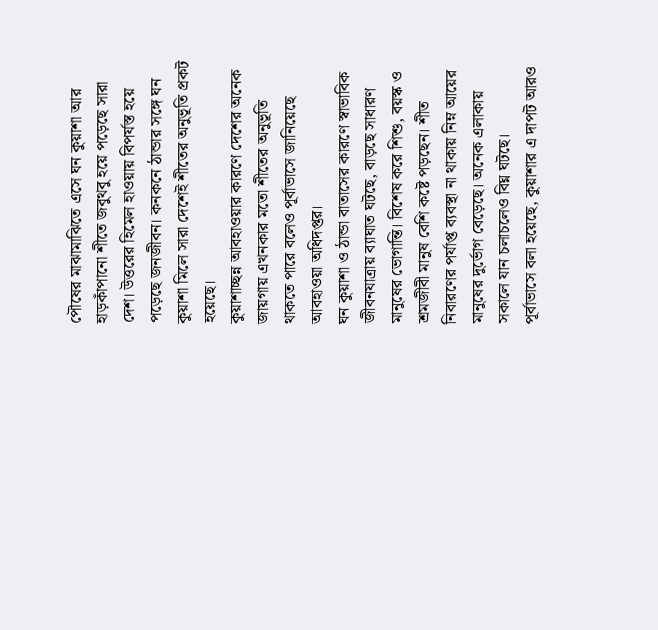পৌষের মাঝামাঝিতে এসে ঘন কুয়াশা আর হাড়কাঁপানো শীতে জবুথবু হয়ে পড়েছে সারা দেশ। উত্তরের হিমেল হাওয়ায় বিপর্যস্ত হয়ে পড়েছে জনজীবন। কনকনে ঠান্ডার সঙ্গে ঘন কুয়াশা মিলে সারা দেশেই শীতের অনুভূতি প্রকট হয়েছে।
কুয়াশাচ্ছন্ন আবহাওয়ার কারণে দেশের অনেক জায়গায় এখনকার মতো শীতের অনুভূতি থাকতে পারে বলেও পূর্বাভাসে জানিয়েছে আবহাওয়া অধিদপ্তর।
ঘন কুয়াশা ও ঠান্ডা বাতাসের কারণে স্বাভাবিক জীবনযাত্রায় ব্যাঘাত ঘটছে, বাড়ছে সাধারণ মানুষের ভোগান্তি। বিশেষ করে শিশু, বয়স্ক ও শ্রমজীবী মানুষ বেশি কষ্টে পড়ছেন। শীত নিবারণের পর্যাপ্ত ব্যবস্থা না থাকায় নিম্ন আয়ের মানুষের দুর্ভোগ বেড়েছে। অনেক এলাকায় সকালে যান চলাচলেও বিঘ্ন ঘটছে।
পূর্বাভাসে বলা হয়েছে, কুয়াশার এ দাপট আরও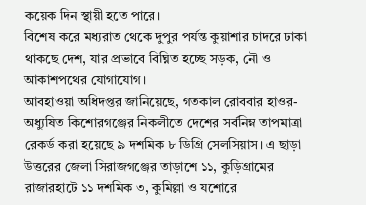কয়েক দিন স্থায়ী হতে পারে।
বিশেষ করে মধ্যরাত থেকে দুপুর পর্যন্ত কুয়াশার চাদরে ঢাকা থাকছে দেশ, যার প্রভাবে বিঘ্নিত হচ্ছে সড়ক, নৌ ও আকাশপথের যোগাযোগ।
আবহাওয়া অধিদপ্তর জানিয়েছে, গতকাল রোববার হাওর-অধ্যুষিত কিশোরগঞ্জের নিকলীতে দেশের সর্বনিম্ন তাপমাত্রা রেকর্ড করা হয়েছে ৯ দশমিক ৮ ডিগ্রি সেলসিয়াস। এ ছাড়া উত্তরের জেলা সিরাজগঞ্জের তাড়াশে ১১, কুড়িগ্রামের রাজারহাটে ১১ দশমিক ৩, কুমিল্লা ও যশোরে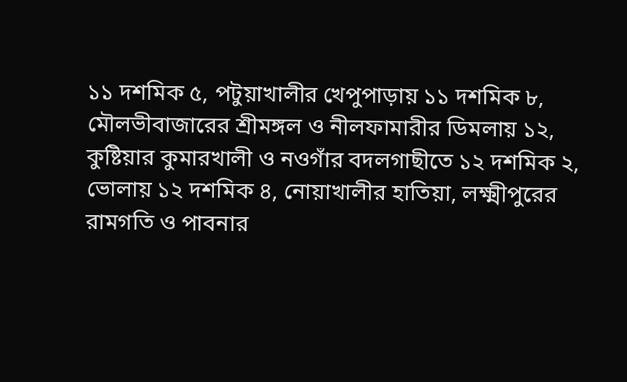১১ দশমিক ৫, পটুয়াখালীর খেপুপাড়ায় ১১ দশমিক ৮, মৌলভীবাজারের শ্রীমঙ্গল ও নীলফামারীর ডিমলায় ১২, কুষ্টিয়ার কুমারখালী ও নওগাঁর বদলগাছীতে ১২ দশমিক ২, ভোলায় ১২ দশমিক ৪, নোয়াখালীর হাতিয়া, লক্ষ্মীপুরের রামগতি ও পাবনার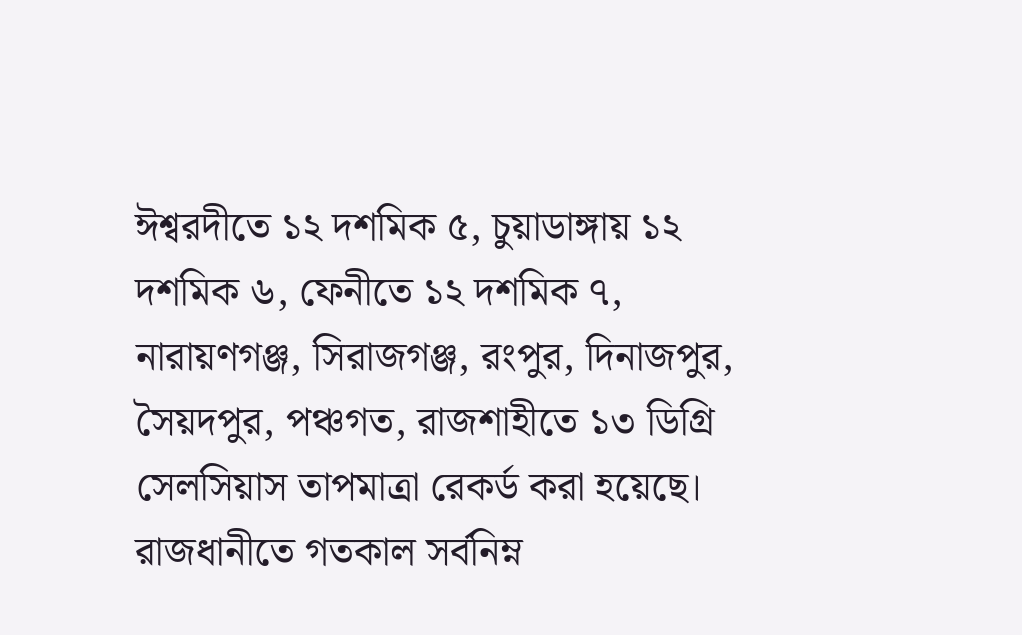ঈশ্বরদীতে ১২ দশমিক ৫, চুয়াডাঙ্গায় ১২ দশমিক ৬, ফেনীতে ১২ দশমিক ৭, নারায়ণগঞ্জ, সিরাজগঞ্জ, রংপুর, দিনাজপুর, সৈয়দপুর, পঞ্চগত, রাজশাহীতে ১৩ ডিগ্রি সেলসিয়াস তাপমাত্রা রেকর্ড করা হয়েছে। রাজধানীতে গতকাল সর্বনিম্ন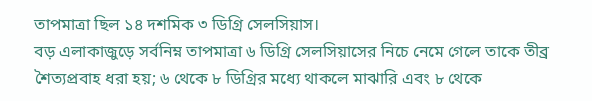তাপমাত্রা ছিল ১৪ দশমিক ৩ ডিগ্রি সেলসিয়াস।
বড় এলাকাজুড়ে সর্বনিম্ন তাপমাত্রা ৬ ডিগ্রি সেলসিয়াসের নিচে নেমে গেলে তাকে তীব্র শৈত্যপ্রবাহ ধরা হয়; ৬ থেকে ৮ ডিগ্রির মধ্যে থাকলে মাঝারি এবং ৮ থেকে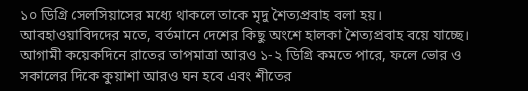১০ ডিগ্রি সেলসিয়াসের মধ্যে থাকলে তাকে মৃদু শৈত্যপ্রবাহ বলা হয়।
আবহাওয়াবিদদের মতে, বর্তমানে দেশের কিছু অংশে হালকা শৈত্যপ্রবাহ বয়ে যাচ্ছে। আগামী কয়েকদিনে রাতের তাপমাত্রা আরও ১-২ ডিগ্রি কমতে পারে, ফলে ভোর ও সকালের দিকে কুয়াশা আরও ঘন হবে এবং শীতের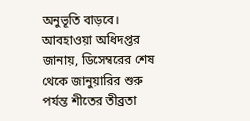অনুভূতি বাড়বে।
আবহাওয়া অধিদপ্তর জানায়, ডিসেম্বরের শেষ থেকে জানুয়ারির শুরু পর্যন্ত শীতের তীব্রতা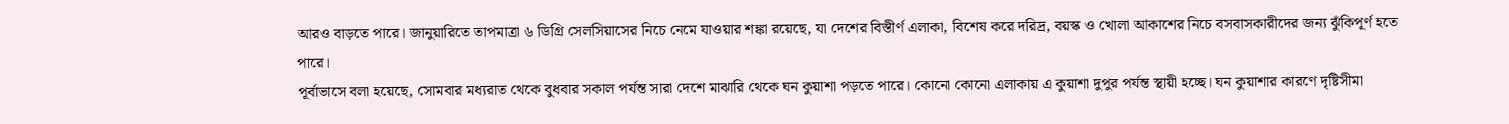আরও বাড়তে পারে। জানুয়ারিতে তাপমাত্রা ৬ ডিগ্রি সেলসিয়াসের নিচে নেমে যাওয়ার শঙ্কা রয়েছে, যা দেশের বিস্তীর্ণ এলাকা, বিশেষ করে দরিদ্র, বয়স্ক ও খোলা আকাশের নিচে বসবাসকারীদের জন্য ঝুঁকিপূর্ণ হতে পারে।
পূর্বাভাসে বলা হয়েছে, সোমবার মধ্যরাত থেকে বুধবার সকাল পর্যন্ত সারা দেশে মাঝারি থেকে ঘন কুয়াশা পড়তে পারে। কোনো কোনো এলাকায় এ কুয়াশা দুপুর পর্যন্ত স্থায়ী হচ্ছে। ঘন কুয়াশার কারণে দৃষ্টিসীমা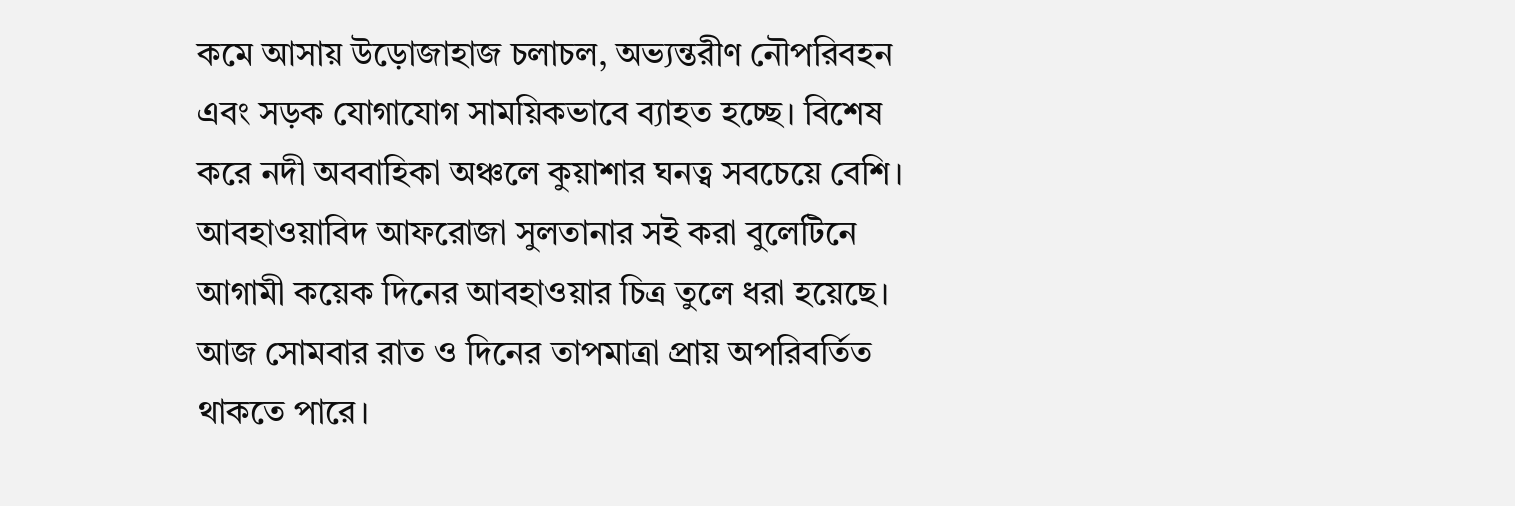কমে আসায় উড়োজাহাজ চলাচল, অভ্যন্তরীণ নৌপরিবহন এবং সড়ক যোগাযোগ সাময়িকভাবে ব্যাহত হচ্ছে। বিশেষ করে নদী অববাহিকা অঞ্চলে কুয়াশার ঘনত্ব সবচেয়ে বেশি।
আবহাওয়াবিদ আফরোজা সুলতানার সই করা বুলেটিনে আগামী কয়েক দিনের আবহাওয়ার চিত্র তুলে ধরা হয়েছে। আজ সোমবার রাত ও দিনের তাপমাত্রা প্রায় অপরিবর্তিত থাকতে পারে।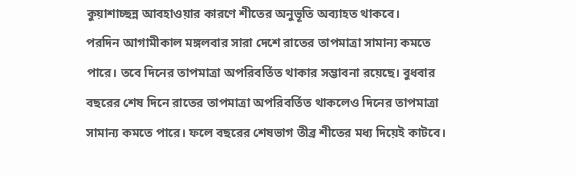কুয়াশাচ্ছন্ন আবহাওয়ার কারণে শীতের অনুভূতি অব্যাহত থাকবে।
পরদিন আগামীকাল মঙ্গলবার সারা দেশে রাতের তাপমাত্রা সামান্য কমতে পারে। তবে দিনের তাপমাত্রা অপরিবর্তিত থাকার সম্ভাবনা রয়েছে। বুধবার বছরের শেষ দিনে রাতের তাপমাত্রা অপরিবর্তিত থাকলেও দিনের তাপমাত্রা সামান্য কমতে পারে। ফলে বছরের শেষভাগ তীব্র শীতের মধ্য দিয়েই কাটবে।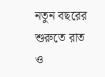নতুন বছরের শুরুতে রাত ও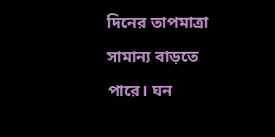দিনের তাপমাত্রা সামান্য বাড়তে পারে। ঘন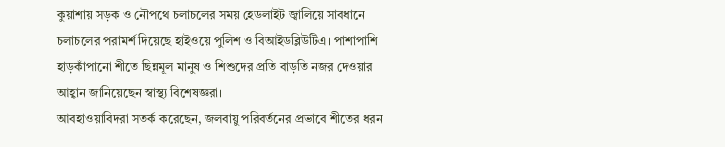কুয়াশায় সড়ক ও নৌপথে চলাচলের সময় হেডলাইট জ্বালিয়ে সাবধানে চলাচলের পরামর্শ দিয়েছে হাইওয়ে পুলিশ ও বিআইডব্লিউটিএ। পাশাপাশি হাড়কাঁপানো শীতে ছিন্নমূল মানুষ ও শিশুদের প্রতি বাড়তি নজর দেওয়ার আহ্বান জানিয়েছেন স্বাস্থ্য বিশেষজ্ঞরা।
আবহাওয়াবিদরা সতর্ক করেছেন, জলবায়ু পরিবর্তনের প্রভাবে শীতের ধরন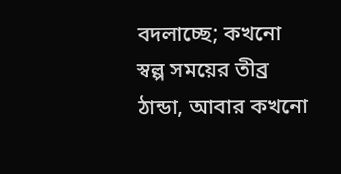বদলাচ্ছে; কখনো স্বল্প সময়ের তীব্র ঠান্ডা, আবার কখনো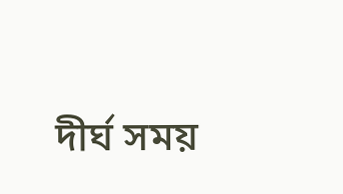দীর্ঘ সময়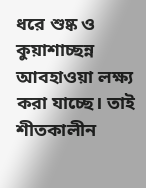ধরে শুষ্ক ও কুয়াশাচ্ছন্ন আবহাওয়া লক্ষ্য করা যাচ্ছে। তাই শীতকালীন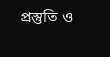প্রস্তুতি ও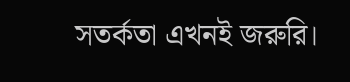সতর্কতা এখনই জরুরি।